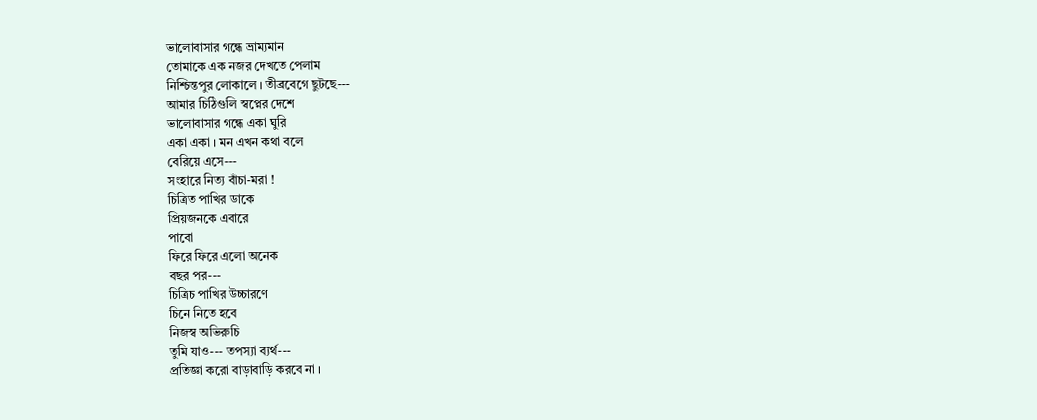ভালোবাসার গন্ধে ভ্রাম্যমান
তোমাকে এক নজর দেখতে পেলাম
নিশ্চিন্তপুর লোকালে । তীব্রবেগে ছুটছে---
আমার চিঠিগুলি স্বপ্নের দেশে
ভালোবাসার গন্ধে একা ঘুরি
একা একা । মন এখন কথা বলে
বেরিয়ে এসে---
সংহারে নিত্য বাঁচা-মরা !
চিত্রিত পাখির ডাকে
প্রিয়জনকে এবারে
পাবো
ফিরে ফিরে এলো অনেক
বছর পর---
চিত্রিচ পাখির উচ্চারণে
চিনে নিতে হবে
নিজস্ব অভিরুচি
তুমি যাও--- তপস্যা ব্যর্থ---
প্রতিজ্ঞা করো বাড়াবাড়ি করবে না ।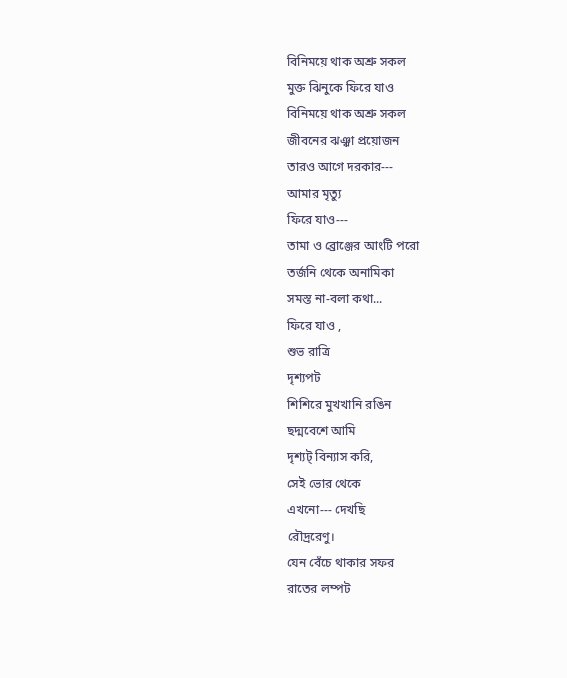বিনিময়ে থাক অশ্রু সকল
মুক্ত ঝিনুকে ফিরে যাও
বিনিময়ে থাক অশ্রু সকল
জীবনের ঝঞ্ঝা প্রয়োজন
তারও আগে দরকার---
আমার মৃত্যু
ফিরে যাও---
তামা ও ব্রোঞ্জের আংটি পরো
তর্জনি থেকে অনামিকা
সমস্ত না-বলা কথা...
ফিরে যাও ,
শুভ রাত্রি
দৃশ্যপট
শিশিরে মুখখানি রঙিন
ছদ্মবেশে আমি
দৃশ্যট্ বিন্যাস করি,
সেই ভোর থেকে
এখনো--- দেখছি
রৌদ্ররেণু।
যেন বেঁচে থাকার সফর
রাতের লম্পট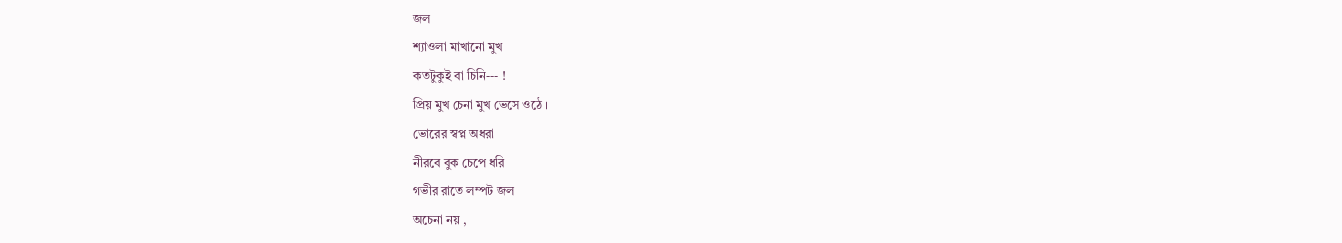জল
শ্যাওলা মাখানো মুখ
কতটুকুই বা চিনি--- !
প্রিয় মুখ চেনা মুখ ভেসে ওঠে ।
ভোরের স্বপ্ন অধরা
নীরবে বুক চেপে ধরি
গভীর রাতে লম্পট জল
অচেনা নয় ,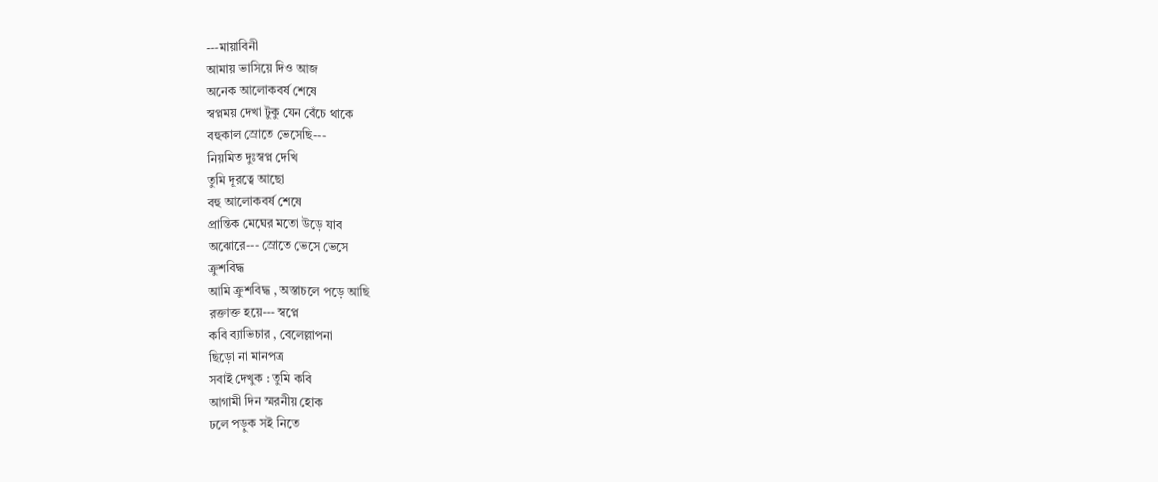---মায়াবিনী
আমায় ভাসিয়ে দিও আজ
অনেক আলোকবর্ষ শেষে
স্বপ্নময় দেখা টুকু যেন বেঁচে থাকে
বহুকাল স্রোতে ভেসেছি---
নিয়মিত দুঃস্বপ্ন দেখি
তুমি দূরত্বে আছো
বহু আলোকবর্ষ শেষে
প্রান্তিক মেঘের মতো উড়ে যাব
অঝোরে--- স্রোতে ভেসে ভেসে
ক্রুশবিদ্ধ
আমি ক্রুশবিদ্ধ , অস্তাচলে পড়ে আছি
রক্তাক্ত হয়ে--- স্বপ্নে
কবি ব্যাভিচার , বেলেল্লাপনা
ছিড়ো না মানপত্র
সবাই দেখুক : তুমি কবি
আগামী দিন স্মরনীয় হোক
ঢলে পড়ুক সই নিতে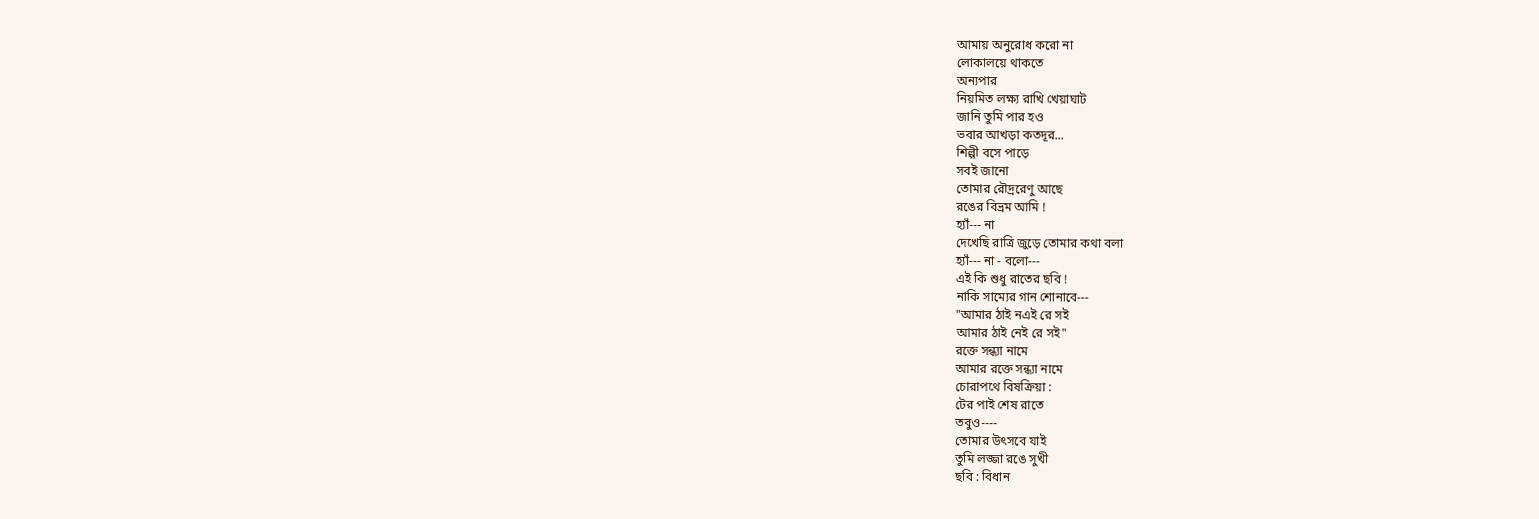আমায় অনুরোধ করো না
লোকালয়ে থাকতে
অন্যপার
নিয়মিত লক্ষ্য রাখি খেয়াঘাট
জানি তুমি পার হও
ভবার আখড়া কতদূর...
শিল্পী বসে পাড়ে
সবই জানো
তোমার রৌদ্ররেণু আছে
রঙের বিভ্রম আমি !
হ্যাঁ--- না
দেখেছি রাত্রি জুড়ে তোমার কথা বলা
হ্যাঁ--- না - বলো---
এই কি শুধু রাতের ছবি !
নাকি সাম্যের গান শোনাবে---
"আমার ঠাই নএই রে সই
আমার ঠাই নেই রে সই"
রক্তে সন্ধ্যা নামে
আমার রক্তে সন্ধ্যা নামে
চোরাপথে বিষক্রিয়া :
টের পাই শেষ রাতে
তবুও----
তোমার উৎসবে যাই
তুমি লজ্জা রঙে সুখী
ছবি : বিধান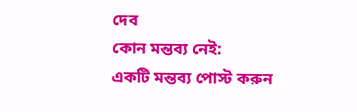দেব
কোন মন্তব্য নেই:
একটি মন্তব্য পোস্ট করুন